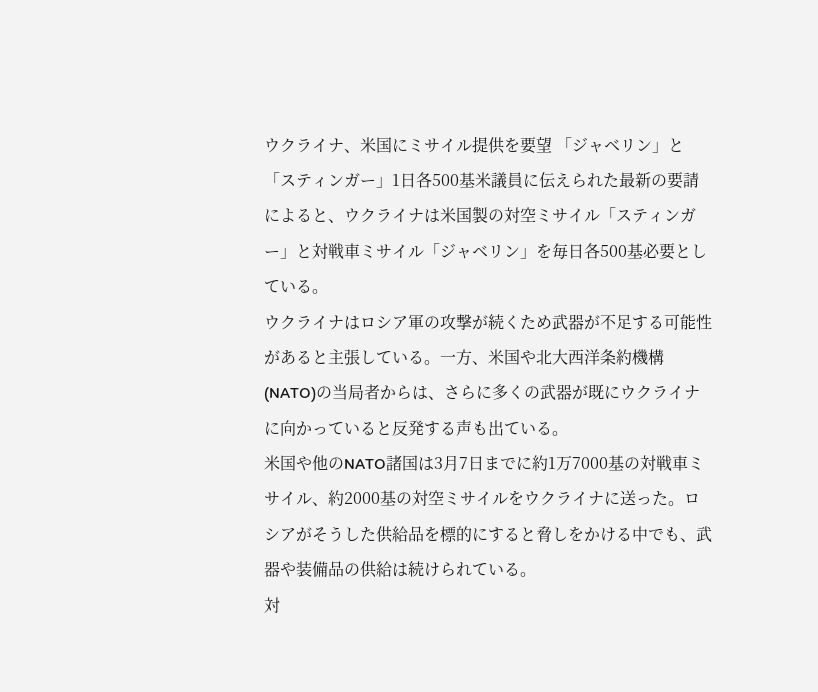ウクライナ、米国にミサイル提供を要望 「ジャベリン」と「スティンガー」1日各500基米議員に伝えられた最新の要請によると、ウクライナは米国製の対空ミサイル「スティンガー」と対戦車ミサイル「ジャベリン」を毎日各500基必要としている。
ウクライナはロシア軍の攻撃が続くため武器が不足する可能性があると主張している。一方、米国や北大西洋条約機構(NATO)の当局者からは、さらに多くの武器が既にウクライナに向かっていると反発する声も出ている。
米国や他のNATO諸国は3月7日までに約1万7000基の対戦車ミサイル、約2000基の対空ミサイルをウクライナに送った。ロシアがそうした供給品を標的にすると脅しをかける中でも、武器や装備品の供給は続けられている。
対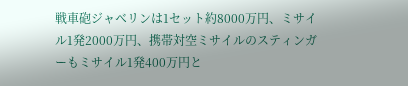戦車砲ジャベリンは1セット約8000万円、ミサイル1発2000万円、携帯対空ミサイルのスティンガーもミサイル1発400万円と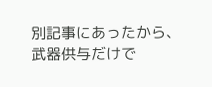別記事にあったから、武器供与だけで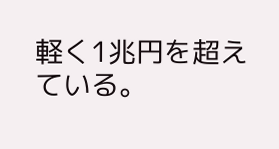軽く1兆円を超えている。